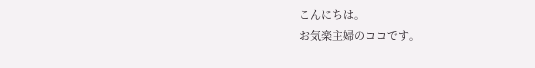こんにちは。
お気楽主婦のココです。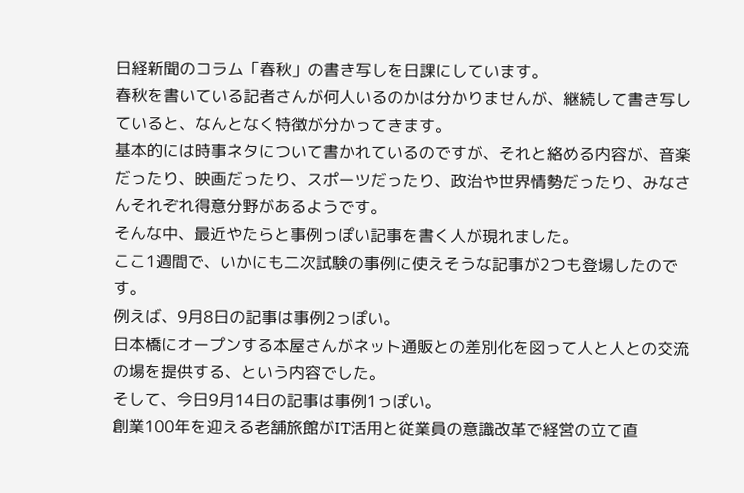日経新聞のコラム「春秋」の書き写しを日課にしています。
春秋を書いている記者さんが何人いるのかは分かりませんが、継続して書き写していると、なんとなく特徴が分かってきます。
基本的には時事ネタについて書かれているのですが、それと絡める内容が、音楽だったり、映画だったり、スポーツだったり、政治や世界情勢だったり、みなさんそれぞれ得意分野があるようです。
そんな中、最近やたらと事例っぽい記事を書く人が現れました。
ここ1週間で、いかにも二次試験の事例に使えそうな記事が2つも登場したのです。
例えば、9月8日の記事は事例2っぽい。
日本橋にオープンする本屋さんがネット通販との差別化を図って人と人との交流の場を提供する、という内容でした。
そして、今日9月14日の記事は事例1っぽい。
創業100年を迎える老舗旅館がIT活用と従業員の意識改革で経営の立て直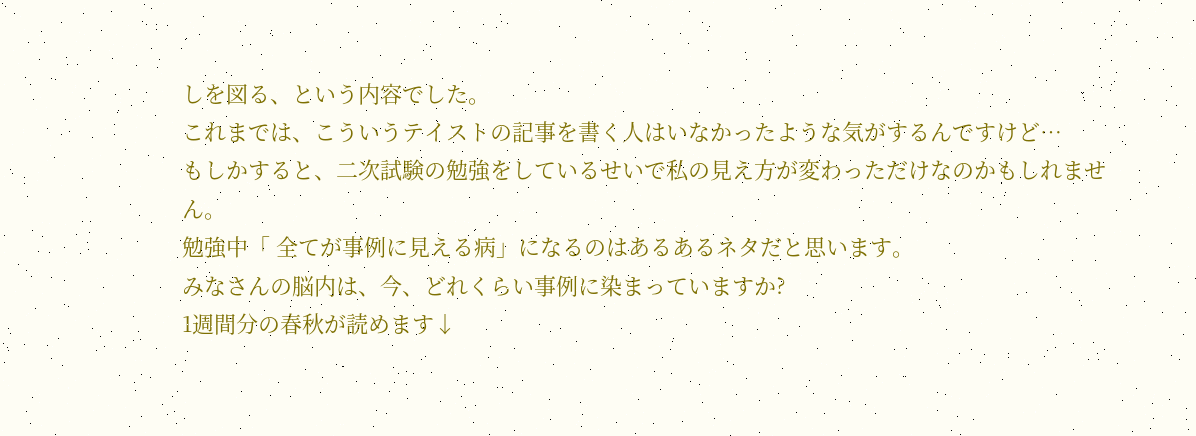しを図る、という内容でした。
これまでは、こういうテイストの記事を書く人はいなかったような気がするんですけど…
もしかすると、二次試験の勉強をしているせいで私の見え方が変わっただけなのかもしれません。
勉強中「 全てが事例に見える病」になるのはあるあるネタだと思います。
みなさんの脳内は、今、どれくらい事例に染まっていますか?
1週間分の春秋が読めます↓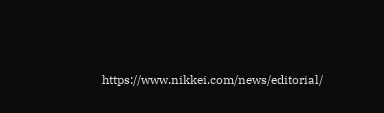https://www.nikkei.com/news/editorial/